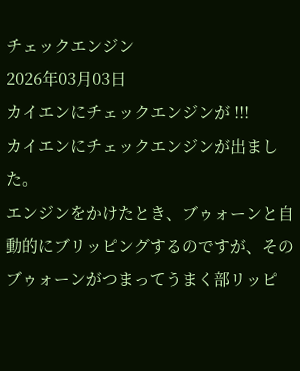チェックエンジン
2026年03月03日
カイエンにチェックエンジンが !!!
カイエンにチェックエンジンが出ました。
エンジンをかけたとき、ブゥォーンと自動的にブリッピングするのですが、そのブゥォーンがつまってうまく部リッピ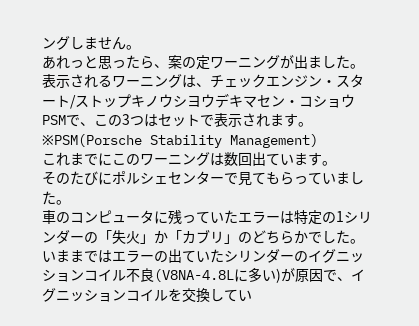ングしません。
あれっと思ったら、案の定ワーニングが出ました。
表示されるワーニングは、チェックエンジン・スタート/ストップキノウシヨウデキマセン・コショウPSMで、この3つはセットで表示されます。
※PSM(Porsche Stability Management)
これまでにこのワーニングは数回出ています。
そのたびにポルシェセンターで見てもらっていました。
車のコンピュータに残っていたエラーは特定の1シリンダーの「失火」か「カブリ」のどちらかでした。
いままではエラーの出ていたシリンダーのイグニッションコイル不良(V8NA-4.8Lに多い)が原因で、イグニッションコイルを交換してい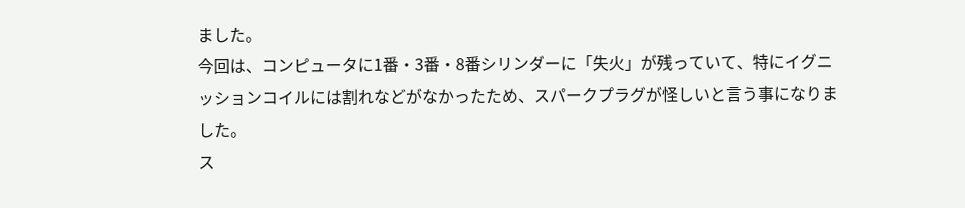ました。
今回は、コンピュータに1番・3番・8番シリンダーに「失火」が残っていて、特にイグニッションコイルには割れなどがなかったため、スパークプラグが怪しいと言う事になりました。
ス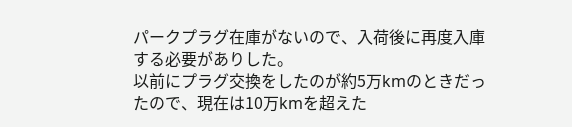パークプラグ在庫がないので、入荷後に再度入庫する必要がありした。
以前にプラグ交換をしたのが約5万kmのときだったので、現在は10万kmを超えた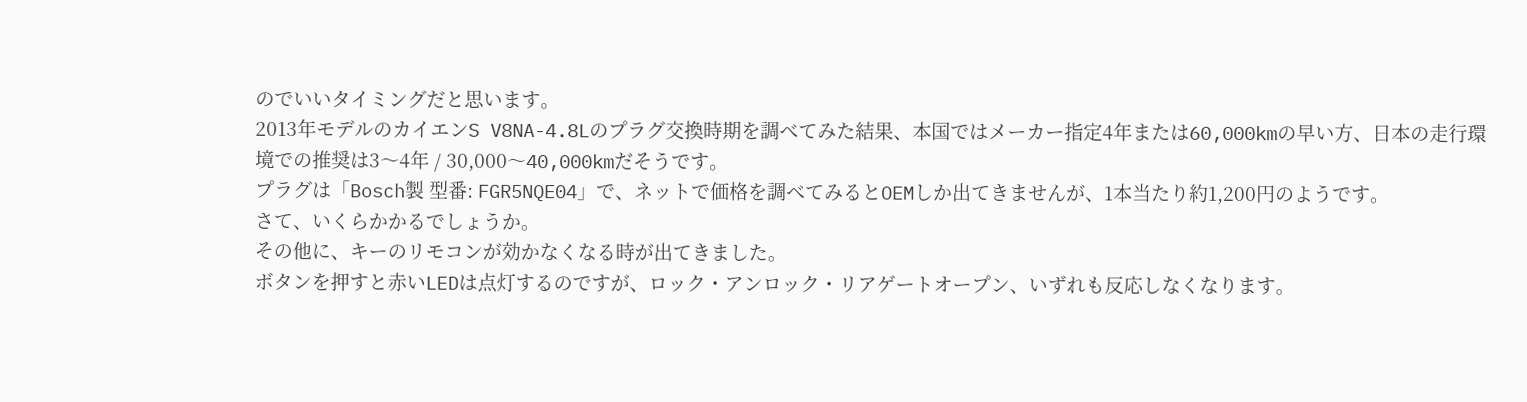のでいいタイミングだと思います。
2013年モデルのカイエンS V8NA-4.8Lのプラグ交換時期を調べてみた結果、本国ではメーカー指定4年または60,000kmの早い方、日本の走行環境での推奨は3〜4年 / 30,000〜40,000kmだそうです。
プラグは「Bosch製 型番: FGR5NQE04」で、ネットで価格を調べてみるとOEMしか出てきませんが、1本当たり約1,200円のようです。
さて、いくらかかるでしょうか。
その他に、キーのリモコンが効かなくなる時が出てきました。
ボタンを押すと赤いLEDは点灯するのですが、ロック・アンロック・リアゲートオープン、いずれも反応しなくなります。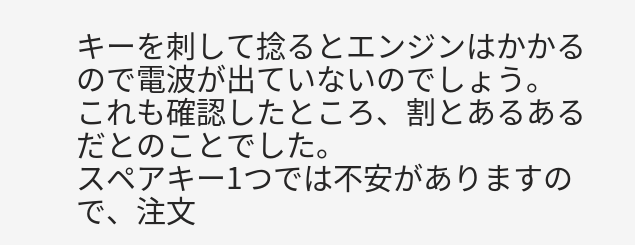キーを刺して捻るとエンジンはかかるので電波が出ていないのでしょう。
これも確認したところ、割とあるあるだとのことでした。
スペアキー1つでは不安がありますので、注文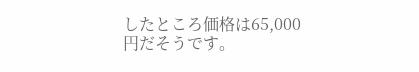したところ価格は65,000円だそうです。